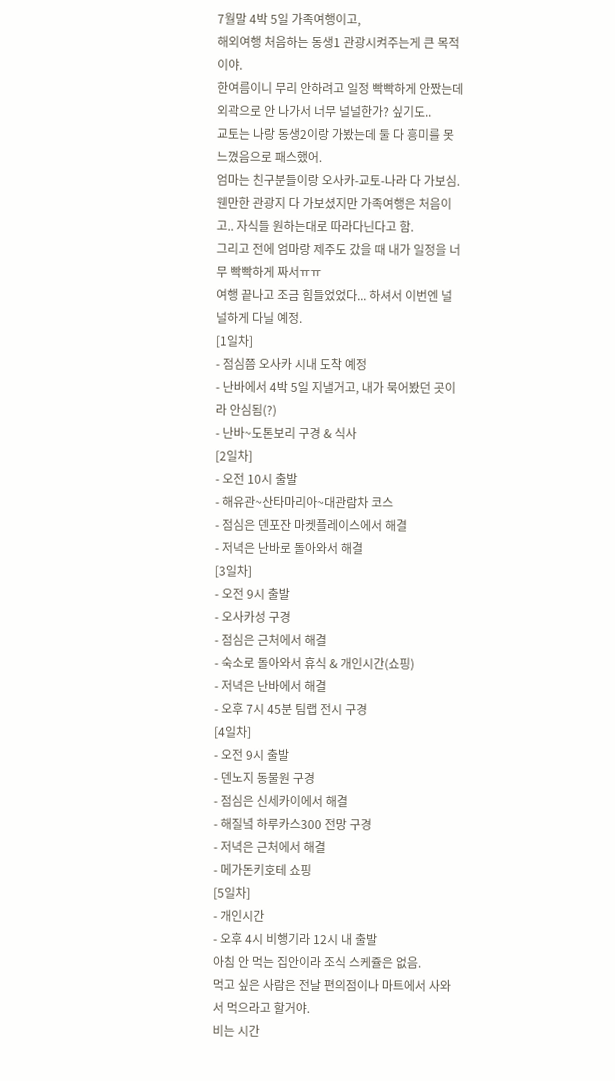7월말 4박 5일 가족여행이고,
해외여행 처음하는 동생1 관광시켜주는게 큰 목적이야.
한여름이니 무리 안하려고 일정 빡빡하게 안짰는데
외곽으로 안 나가서 너무 널널한가? 싶기도..
교토는 나랑 동생2이랑 가봤는데 둘 다 흥미를 못느꼈음으로 패스했어.
엄마는 친구분들이랑 오사카-교토-나라 다 가보심.
웬만한 관광지 다 가보셨지만 가족여행은 처음이고.. 자식들 원하는대로 따라다닌다고 함.
그리고 전에 엄마랑 제주도 갔을 때 내가 일정을 너무 빡빡하게 짜서ㅠㅠ
여행 끝나고 조금 힘들었었다... 하셔서 이번엔 널널하게 다닐 예정.
[1일차]
- 점심쯤 오사카 시내 도착 예정
- 난바에서 4박 5일 지낼거고, 내가 묵어봤던 곳이라 안심됨(?)
- 난바~도톤보리 구경 & 식사
[2일차]
- 오전 10시 출발
- 해유관~산타마리아~대관람차 코스
- 점심은 덴포잔 마켓플레이스에서 해결
- 저녁은 난바로 돌아와서 해결
[3일차]
- 오전 9시 출발
- 오사카성 구경
- 점심은 근처에서 해결
- 숙소로 돌아와서 휴식 & 개인시간(쇼핑)
- 저녁은 난바에서 해결
- 오후 7시 45분 팀랩 전시 구경
[4일차]
- 오전 9시 출발
- 덴노지 동물원 구경
- 점심은 신세카이에서 해결
- 해질녘 하루카스300 전망 구경
- 저녁은 근처에서 해결
- 메가돈키호테 쇼핑
[5일차]
- 개인시간
- 오후 4시 비행기라 12시 내 출발
아침 안 먹는 집안이라 조식 스케쥴은 없음.
먹고 싶은 사람은 전날 편의점이나 마트에서 사와서 먹으라고 할거야.
비는 시간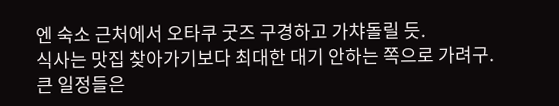엔 숙소 근처에서 오타쿠 굿즈 구경하고 가챠돌릴 듯.
식사는 맛집 찾아가기보다 최대한 대기 안하는 쪽으로 가려구.
큰 일정들은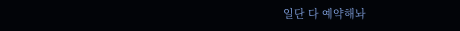일단 다 예약해놔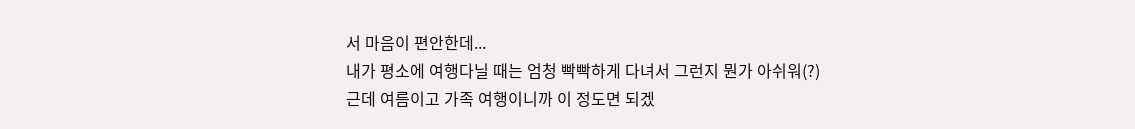서 마음이 편안한데...
내가 평소에 여행다닐 때는 엄청 빡빡하게 다녀서 그런지 뭔가 아쉬워(?)
근데 여름이고 가족 여행이니까 이 정도면 되겠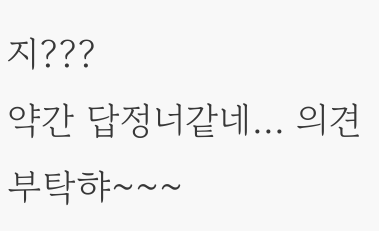지???
약간 답정너같네... 의견 부탁햐~~~